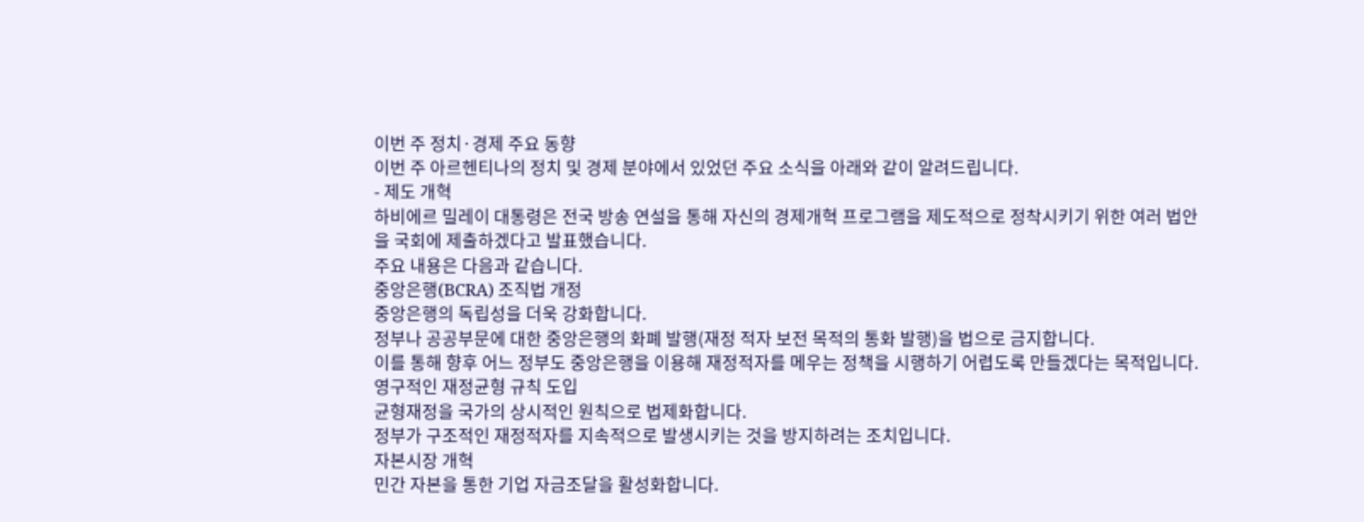이번 주 정치·경제 주요 동향
이번 주 아르헨티나의 정치 및 경제 분야에서 있었던 주요 소식을 아래와 같이 알려드립니다.
- 제도 개혁
하비에르 밀레이 대통령은 전국 방송 연설을 통해 자신의 경제개혁 프로그램을 제도적으로 정착시키기 위한 여러 법안을 국회에 제출하겠다고 발표했습니다.
주요 내용은 다음과 같습니다.
중앙은행(BCRA) 조직법 개정
중앙은행의 독립성을 더욱 강화합니다.
정부나 공공부문에 대한 중앙은행의 화폐 발행(재정 적자 보전 목적의 통화 발행)을 법으로 금지합니다.
이를 통해 향후 어느 정부도 중앙은행을 이용해 재정적자를 메우는 정책을 시행하기 어렵도록 만들겠다는 목적입니다.
영구적인 재정균형 규칙 도입
균형재정을 국가의 상시적인 원칙으로 법제화합니다.
정부가 구조적인 재정적자를 지속적으로 발생시키는 것을 방지하려는 조치입니다.
자본시장 개혁
민간 자본을 통한 기업 자금조달을 활성화합니다.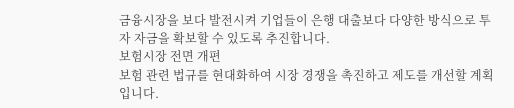금융시장을 보다 발전시켜 기업들이 은행 대출보다 다양한 방식으로 투자 자금을 확보할 수 있도록 추진합니다.
보험시장 전면 개편
보험 관련 법규를 현대화하여 시장 경쟁을 촉진하고 제도를 개선할 계획입니다.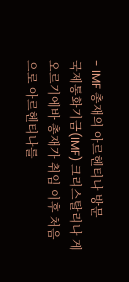- IMF 총재의 아르헨티나 방문
국제통화기금(IMF) 크리스탈리나 게오르기에바 총재가 취임 이후 처음으로 아르헨티나를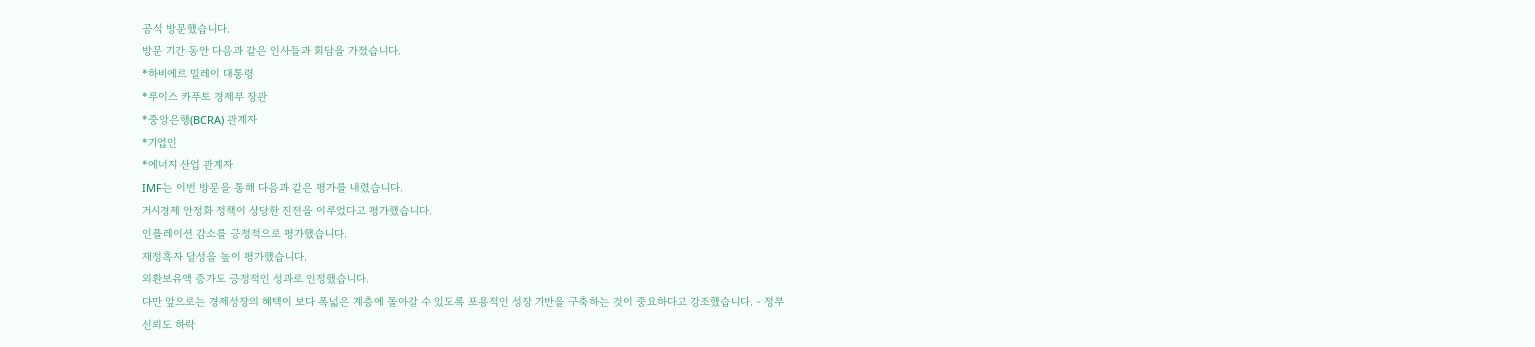공식 방문했습니다.
방문 기간 동안 다음과 같은 인사들과 회담을 가졌습니다.
*하비에르 밀레이 대통령
*루이스 카푸토 경제부 장관
*중앙은행(BCRA) 관계자
*기업인
*에너지 산업 관계자
IMF는 이번 방문을 통해 다음과 같은 평가를 내렸습니다.
거시경제 안정화 정책이 상당한 진전을 이루었다고 평가했습니다.
인플레이션 감소를 긍정적으로 평가했습니다.
재정흑자 달성을 높이 평가했습니다.
외환보유액 증가도 긍정적인 성과로 인정했습니다.
다만 앞으로는 경제성장의 혜택이 보다 폭넓은 계층에 돌아갈 수 있도록 포용적인 성장 기반을 구축하는 것이 중요하다고 강조했습니다. - 정부 신뢰도 하락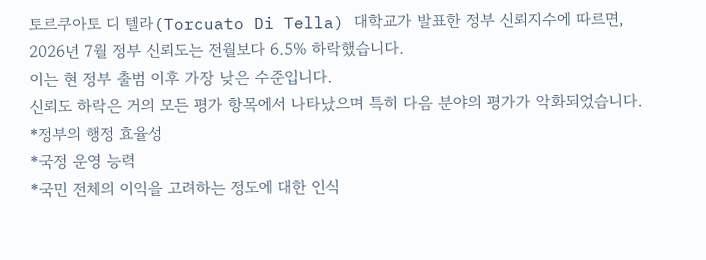토르쿠아토 디 텔라(Torcuato Di Tella) 대학교가 발표한 정부 신뢰지수에 따르면,
2026년 7월 정부 신뢰도는 전월보다 6.5% 하락했습니다.
이는 현 정부 출범 이후 가장 낮은 수준입니다.
신뢰도 하락은 거의 모든 평가 항목에서 나타났으며 특히 다음 분야의 평가가 악화되었습니다.
*정부의 행정 효율성
*국정 운영 능력
*국민 전체의 이익을 고려하는 정도에 대한 인식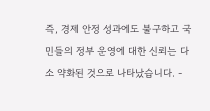즉, 경제 안정 성과에도 불구하고 국민들의 정부 운영에 대한 신뢰는 다소 약화된 것으로 나타났습니다. -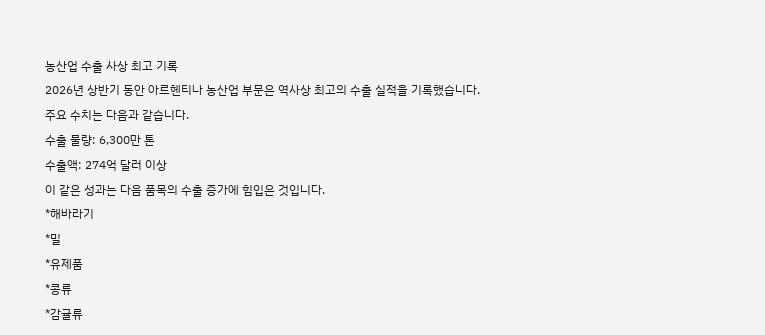농산업 수출 사상 최고 기록
2026년 상반기 동안 아르헨티나 농산업 부문은 역사상 최고의 수출 실적을 기록했습니다.
주요 수치는 다음과 같습니다.
수출 물량: 6,300만 톤
수출액: 274억 달러 이상
이 같은 성과는 다음 품목의 수출 증가에 힘입은 것입니다.
*해바라기
*밀
*유제품
*콩류
*감귤류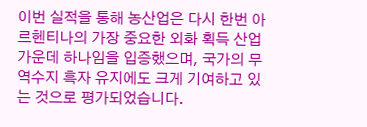이번 실적을 통해 농산업은 다시 한번 아르헨티나의 가장 중요한 외화 획득 산업 가운데 하나임을 입증했으며, 국가의 무역수지 흑자 유지에도 크게 기여하고 있는 것으로 평가되었습니다.